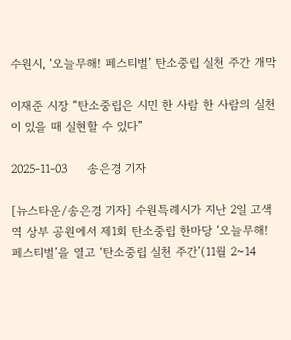수원시, ‘오늘무해! 페스티벌’ 탄소중립 실천 주간 개막

이재준 시장 “탄소중립은 시민 한 사람 한 사람의 실천이 있을 때 실현할 수 있다”

2025-11-03     송은경 기자

[뉴스타운/송은경 기자] 수원특례시가 지난 2일 고색역 상부 공원에서 제1회 탄소중립 한마당 ‘오늘무해! 페스티벌’을 열고 ‘탄소중립 실천 주간’(11월 2~14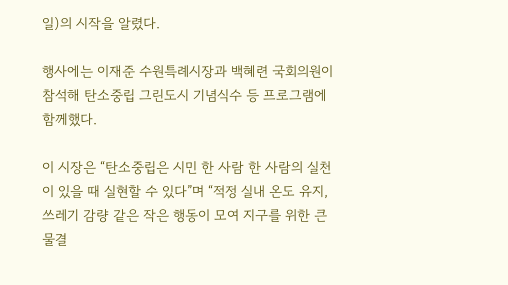일)의 시작을 알렸다.

행사에는 이재준 수원특례시장과 백혜련 국회의원이 참석해 탄소중립 그린도시 기념식수 등 프로그램에 함께했다.

이 시장은 “탄소중립은 시민 한 사람 한 사람의 실천이 있을 때 실현할 수 있다”며 “적정 실내 온도 유지, 쓰레기 감량 같은 작은 행동이 모여 지구를 위한 큰 물결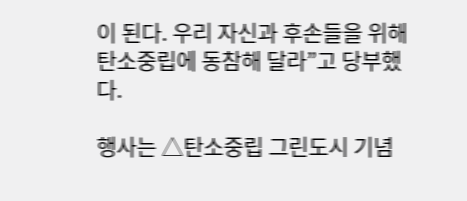이 된다. 우리 자신과 후손들을 위해 탄소중립에 동참해 달라”고 당부했다.

행사는 △탄소중립 그린도시 기념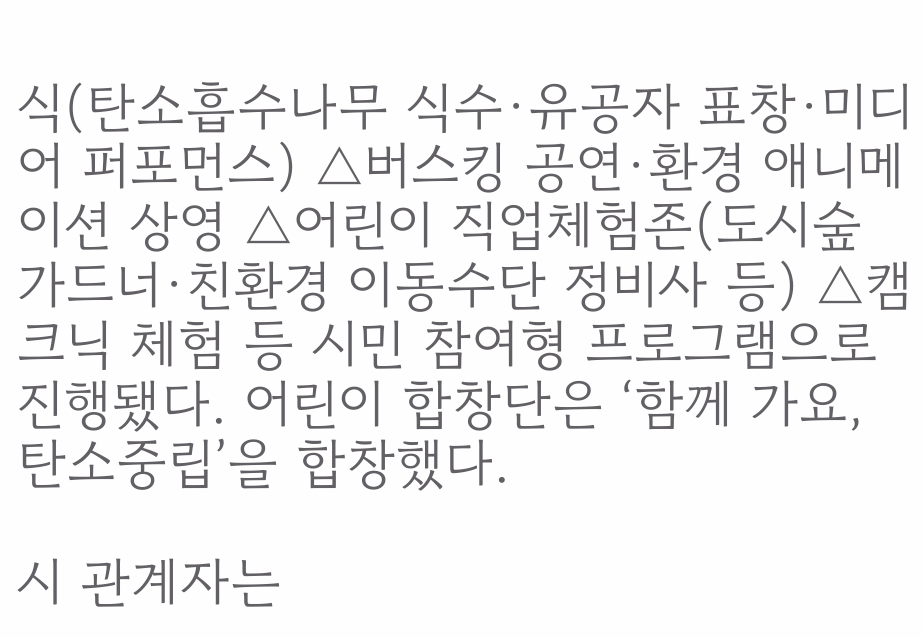식(탄소흡수나무 식수·유공자 표창·미디어 퍼포먼스) △버스킹 공연·환경 애니메이션 상영 △어린이 직업체험존(도시숲 가드너·친환경 이동수단 정비사 등) △캠크닉 체험 등 시민 참여형 프로그램으로 진행됐다. 어린이 합창단은 ‘함께 가요, 탄소중립’을 합창했다.

시 관계자는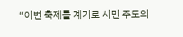“이번 축제를 계기로 시민 주도의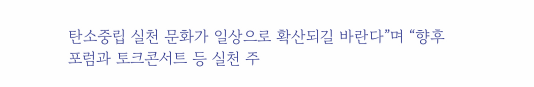탄소중립 실천 문화가 일상으로 확산되길 바란다”며 “향후 포럼과 토크콘서트 등 실천 주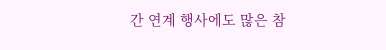간 연계 행사에도 많은 참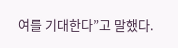여를 기대한다”고 말했다.